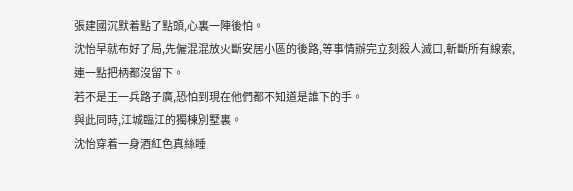張建國沉默着點了點頭,心裏一陣後怕。
沈怡早就布好了局,先僱混混放火斷安居小區的後路,等事情辦完立刻殺人滅口,斬斷所有線索,連一點把柄都沒留下。
若不是王一兵路子廣,恐怕到現在他們都不知道是誰下的手。
與此同時,江城臨江的獨棟別墅裏。
沈怡穿着一身酒紅色真絲睡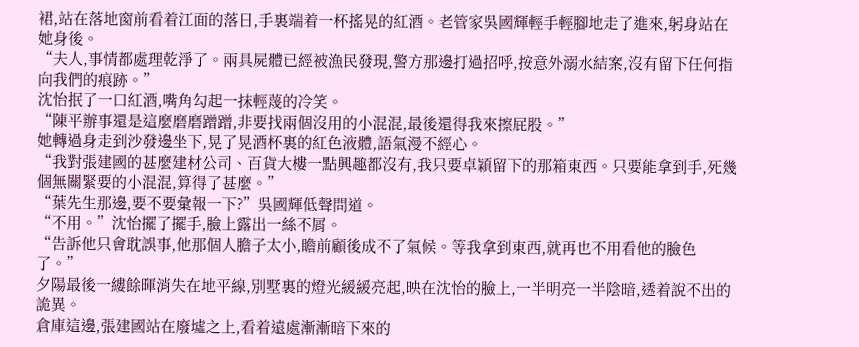裙,站在落地窗前看着江面的落日,手裏端着一杯搖晃的紅酒。老管家吳國輝輕手輕腳地走了進來,躬身站在她身後。
“夫人,事情都處理乾淨了。兩具屍體已經被漁民發現,警方那邊打過招呼,按意外溺水結案,沒有留下任何指向我們的痕跡。”
沈怡抿了一口紅酒,嘴角勾起一抹輕蔑的冷笑。
“陳平辦事還是這麼磨磨蹭蹭,非要找兩個沒用的小混混,最後還得我來擦屁股。”
她轉過身走到沙發邊坐下,晃了晃酒杯裏的紅色液體,語氣漫不經心。
“我對張建國的甚麼建材公司、百貨大樓一點興趣都沒有,我只要卓穎留下的那箱東西。只要能拿到手,死幾個無關緊要的小混混,算得了甚麼。”
“葉先生那邊,要不要彙報一下?”吳國輝低聲問道。
“不用。”沈怡擺了擺手,臉上露出一絲不屑。
“告訴他只會耽誤事,他那個人膽子太小,瞻前顧後成不了氣候。等我拿到東西,就再也不用看他的臉色了。”
夕陽最後一縷餘暉消失在地平線,別墅裏的燈光緩緩亮起,映在沈怡的臉上,一半明亮一半陰暗,透着說不出的詭異。
倉庫這邊,張建國站在廢墟之上,看着遠處漸漸暗下來的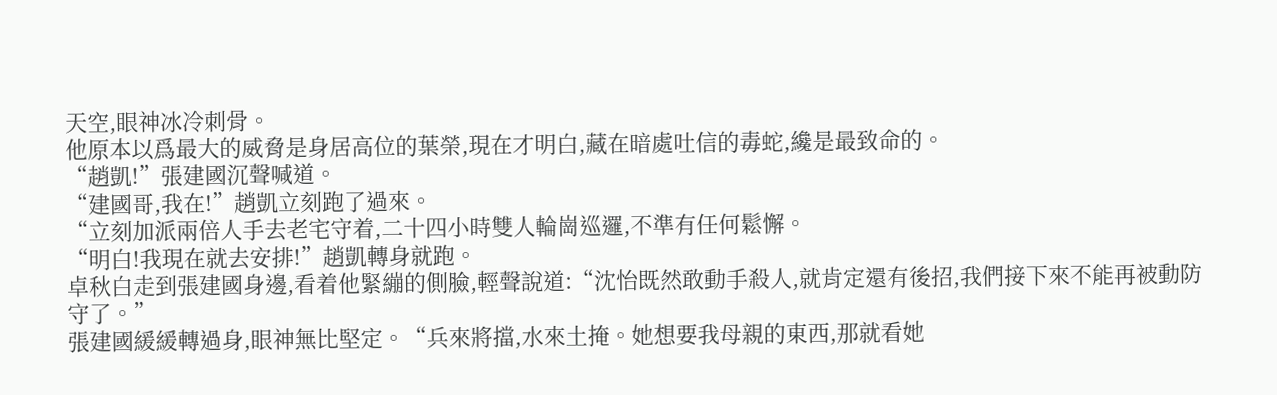天空,眼神冰冷刺骨。
他原本以爲最大的威脅是身居高位的葉榮,現在才明白,藏在暗處吐信的毒蛇,纔是最致命的。
“趙凱!”張建國沉聲喊道。
“建國哥,我在!”趙凱立刻跑了過來。
“立刻加派兩倍人手去老宅守着,二十四小時雙人輪崗巡邏,不準有任何鬆懈。
“明白!我現在就去安排!”趙凱轉身就跑。
卓秋白走到張建國身邊,看着他緊繃的側臉,輕聲說道:“沈怡既然敢動手殺人,就肯定還有後招,我們接下來不能再被動防守了。”
張建國緩緩轉過身,眼神無比堅定。“兵來將擋,水來土掩。她想要我母親的東西,那就看她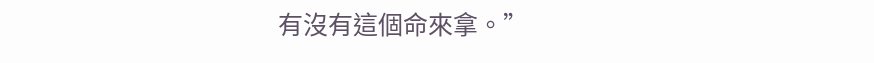有沒有這個命來拿。”